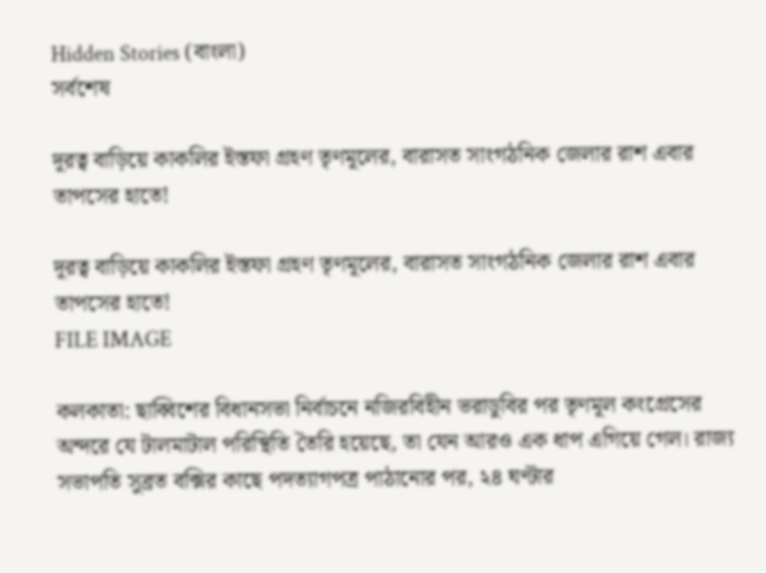Hidden Stories (বাংলা)
সর্বশেষ

দূরত্ব বাড়িয়ে কাকলির ইস্তফা গ্রহণ তৃণমূলের, বারাসত সাংগঠনিক জেলার রাশ এবার তাপসের হাতে!

দূরত্ব বাড়িয়ে কাকলির ইস্তফা গ্রহণ তৃণমূলের, বারাসত সাংগঠনিক জেলার রাশ এবার তাপসের হাতে!
FILE IMAGE

কলকাতা: ছাব্বিশের বিধানসভা নির্বাচনে নজিরবিহীন ভরাডুবির পর তৃণমূল কংগ্রেসের অন্দরে যে টালমাটাল পরিস্থিতি তৈরি হয়েছে, তা যেন আরও এক ধাপ এগিয়ে গেল। রাজ্য সভাপতি সুব্রত বক্সির কাছে পদত্যাগপত্র পাঠানোর পর, ২৪ ঘণ্টার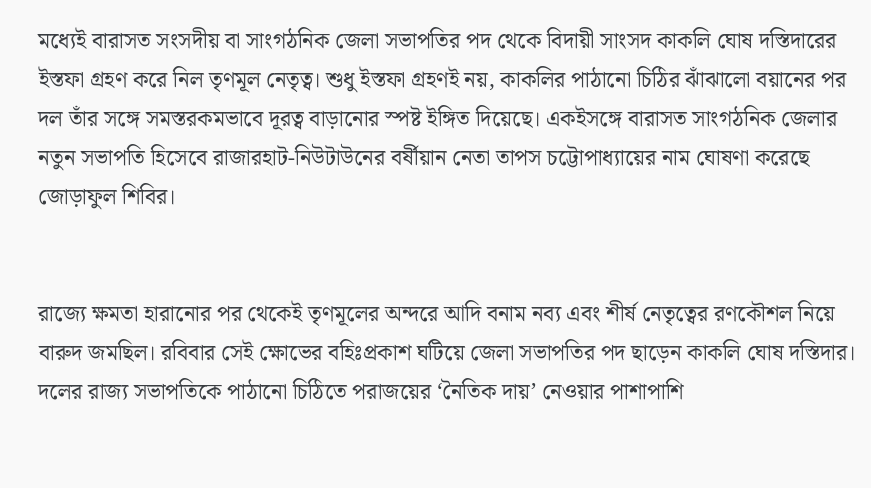মধ্যেই বারাসত সংসদীয় বা সাংগঠনিক জেলা সভাপতির পদ থেকে বিদায়ী সাংসদ কাকলি ঘোষ দস্তিদারের ইস্তফা গ্রহণ করে নিল তৃণমূল নেতৃত্ব। শুধু ইস্তফা গ্রহণই নয়, কাকলির পাঠানো চিঠির ঝাঁঝালো বয়ানের পর দল তাঁর সঙ্গে সমস্তরকমভাবে দূরত্ব বাড়ানোর স্পষ্ট ইঙ্গিত দিয়েছে। একইসঙ্গে বারাসত সাংগঠনিক জেলার নতুন সভাপতি হিসেবে রাজারহাট-নিউটাউনের বর্ষীয়ান নেতা তাপস চট্টোপাধ্যায়ের নাম ঘোষণা করেছে জোড়াফুল শিবির।


রাজ্যে ক্ষমতা হারানোর পর থেকেই তৃণমূলের অন্দরে আদি বনাম নব্য এবং শীর্ষ নেতৃত্বের রণকৌশল নিয়ে বারুদ জমছিল। রবিবার সেই ক্ষোভের বহিঃপ্রকাশ ঘটিয়ে জেলা সভাপতির পদ ছাড়েন কাকলি ঘোষ দস্তিদার। দলের রাজ্য সভাপতিকে পাঠানো চিঠিতে পরাজয়ের ‘নৈতিক দায়’ নেওয়ার পাশাপাশি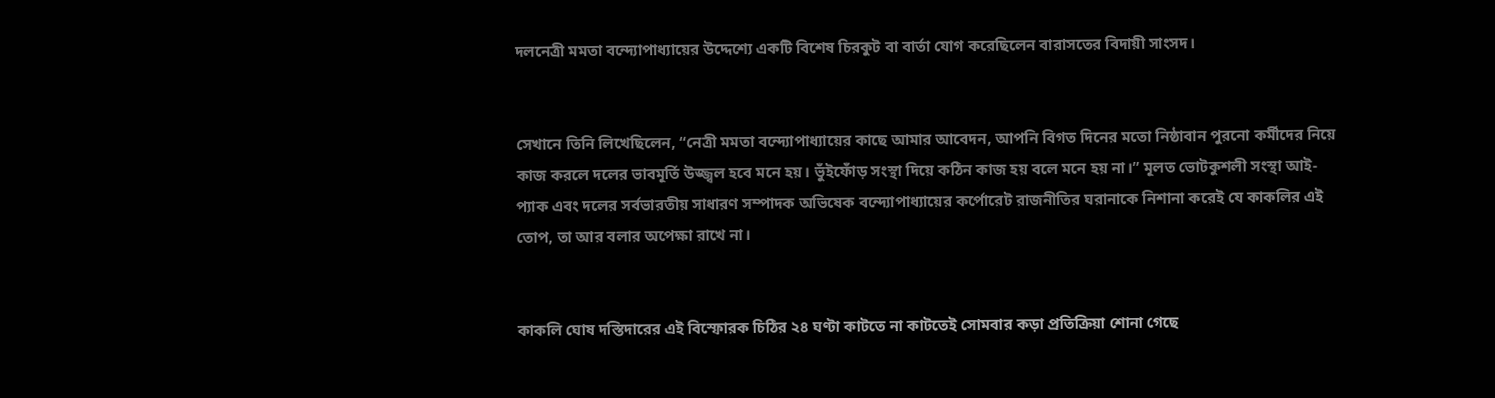দলনেত্রী মমতা বন্দ্যোপাধ্যায়ের উদ্দেশ্যে একটি বিশেষ চিরকুট বা বার্তা যোগ করেছিলেন বারাসতের বিদায়ী সাংসদ।


সেখানে তিনি লিখেছিলেন, “নেত্রী মমতা বন্দ্যোপাধ্যায়ের কাছে আমার আবেদন, আপনি বিগত দিনের মতো নিষ্ঠাবান পুরনো কর্মীদের নিয়ে কাজ করলে দলের ভাবমূর্তি উজ্জ্বল হবে মনে হয়। ভুঁইফোঁড় সংস্থা দিয়ে কঠিন কাজ হয় বলে মনে হয় না।” মূলত ভোটকুশলী সংস্থা আই-প্যাক এবং দলের সর্বভারতীয় সাধারণ সম্পাদক অভিষেক বন্দ্যোপাধ্যায়ের কর্পোরেট রাজনীতির ঘরানাকে নিশানা করেই যে কাকলির এই তোপ, তা আর বলার অপেক্ষা রাখে না।


কাকলি ঘোষ দস্তিদারের এই বিস্ফোরক চিঠির ২৪ ঘণ্টা কাটতে না কাটতেই সোমবার কড়া প্রতিক্রিয়া শোনা গেছে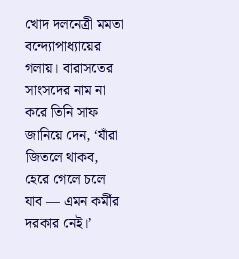খোদ দলনেত্রী মমতা বন্দ্যোপাধ্যায়ের গলায়। বারাসতের সাংসদের নাম না করে তিনি সাফ জানিয়ে দেন, ‘যাঁরা জিতলে থাকব, হেরে গেলে চলে যাব — এমন কর্মীর দরকার নেই।’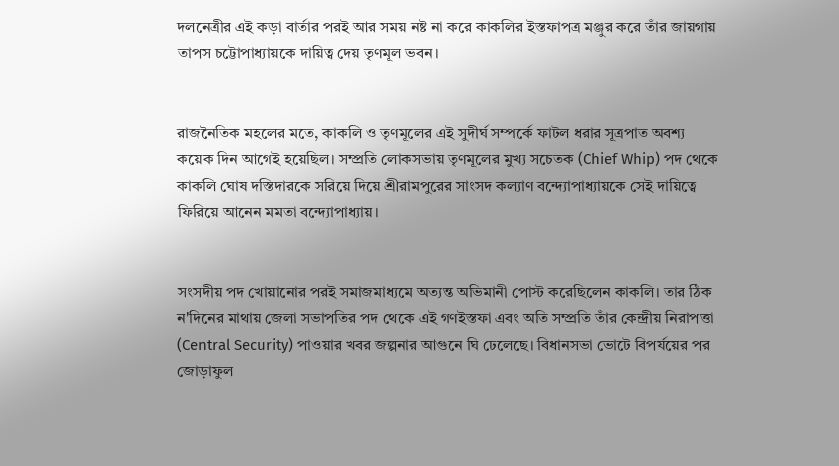দলনেত্রীর এই কড়া বার্তার পরই আর সময় নষ্ট না করে কাকলির ইস্তফাপত্র মঞ্জুর করে তাঁর জায়গায় তাপস চট্টোপাধ্যায়কে দায়িত্ব দেয় তৃণমূল ভবন।


রাজনৈতিক মহলের মতে, কাকলি ও তৃণমূলের এই সুদীর্ঘ সম্পর্কে ফাটল ধরার সূত্রপাত অবশ্য কয়েক দিন আগেই হয়েছিল। সম্প্রতি লোকসভায় তৃণমূলের মুখ্য সচেতক (Chief Whip) পদ থেকে কাকলি ঘোষ দস্তিদারকে সরিয়ে দিয়ে শ্রীরামপুরের সাংসদ কল্যাণ বন্দ্যোপাধ্যায়কে সেই দায়িত্বে ফিরিয়ে আনেন মমতা বন্দ্যোপাধ্যায়।


সংসদীয় পদ খোয়ানোর পরই সমাজমাধ্যমে অত্যন্ত অভিমানী পোস্ট করেছিলেন কাকলি। তার ঠিক ন'দিনের মাথায় জেলা সভাপতির পদ থেকে এই গণইস্তফা এবং অতি সম্প্রতি তাঁর কেন্দ্রীয় নিরাপত্তা (Central Security) পাওয়ার খবর জল্পনার আগুনে ঘি ঢেলেছে। বিধানসভা ভোটে বিপর্যয়ের পর জোড়াফুল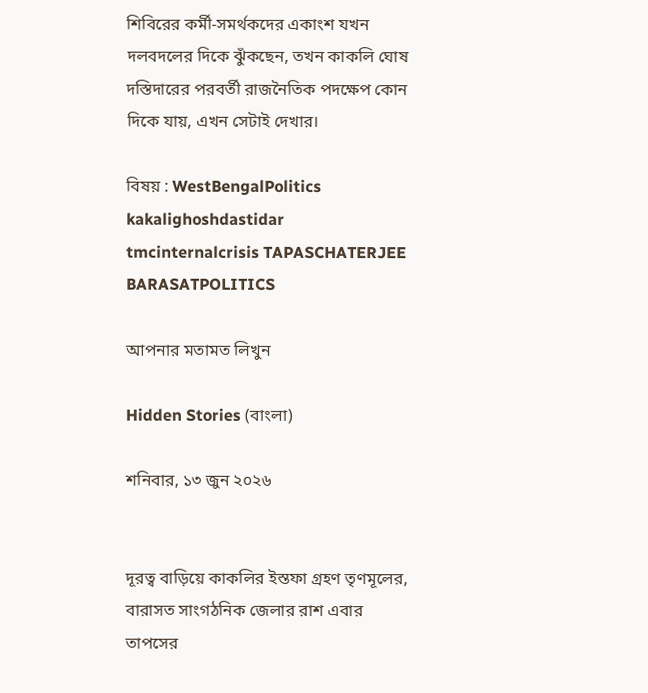শিবিরের কর্মী-সমর্থকদের একাংশ যখন দলবদলের দিকে ঝুঁকছেন, তখন কাকলি ঘোষ দস্তিদারের পরবর্তী রাজনৈতিক পদক্ষেপ কোন দিকে যায়, এখন সেটাই দেখার।

বিষয় : WestBengalPolitics kakalighoshdastidar tmcinternalcrisis TAPASCHATERJEE BARASATPOLITICS

আপনার মতামত লিখুন

Hidden Stories (বাংলা)

শনিবার, ১৩ জুন ২০২৬


দূরত্ব বাড়িয়ে কাকলির ইস্তফা গ্রহণ তৃণমূলের, বারাসত সাংগঠনিক জেলার রাশ এবার তাপসের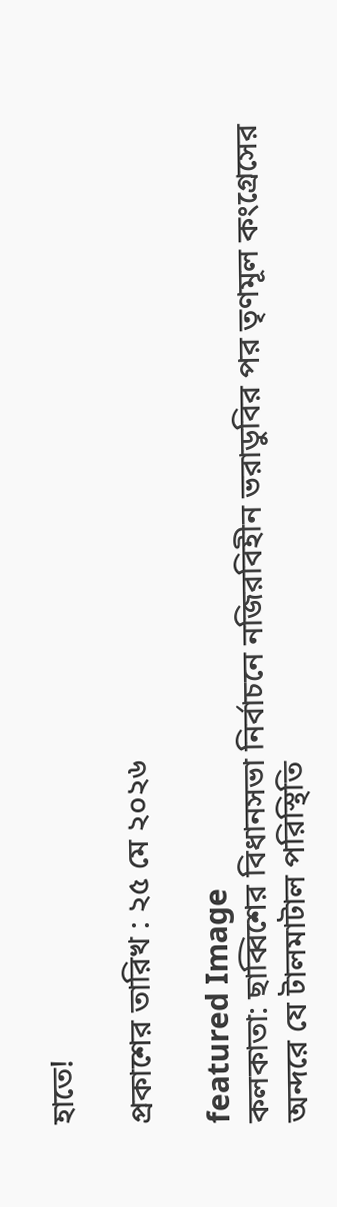হাতে!

প্রকাশের তারিখ : ২৫ মে ২০২৬

featured Image
কলকাতা: ছাব্বিশের বিধানসভা নির্বাচনে নজিরবিহীন ভরাডুবির পর তৃণমূল কংগ্রেসের অন্দরে যে টালমাটাল পরিস্থিতি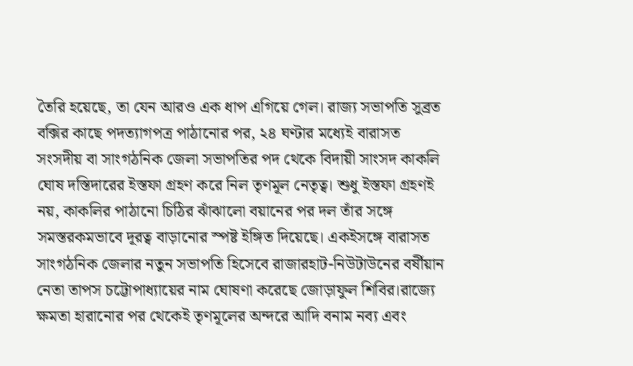তৈরি হয়েছে, তা যেন আরও এক ধাপ এগিয়ে গেল। রাজ্য সভাপতি সুব্রত বক্সির কাছে পদত্যাগপত্র পাঠানোর পর, ২৪ ঘণ্টার মধ্যেই বারাসত সংসদীয় বা সাংগঠনিক জেলা সভাপতির পদ থেকে বিদায়ী সাংসদ কাকলি ঘোষ দস্তিদারের ইস্তফা গ্রহণ করে নিল তৃণমূল নেতৃত্ব। শুধু ইস্তফা গ্রহণই নয়, কাকলির পাঠানো চিঠির ঝাঁঝালো বয়ানের পর দল তাঁর সঙ্গে সমস্তরকমভাবে দূরত্ব বাড়ানোর স্পষ্ট ইঙ্গিত দিয়েছে। একইসঙ্গে বারাসত সাংগঠনিক জেলার নতুন সভাপতি হিসেবে রাজারহাট-নিউটাউনের বর্ষীয়ান নেতা তাপস চট্টোপাধ্যায়ের নাম ঘোষণা করেছে জোড়াফুল শিবির।রাজ্যে ক্ষমতা হারানোর পর থেকেই তৃণমূলের অন্দরে আদি বনাম নব্য এবং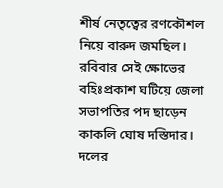শীর্ষ নেতৃত্বের রণকৌশল নিয়ে বারুদ জমছিল। রবিবার সেই ক্ষোভের বহিঃপ্রকাশ ঘটিয়ে জেলা সভাপতির পদ ছাড়েন কাকলি ঘোষ দস্তিদার। দলের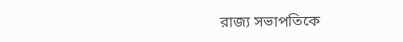রাজ্য সভাপতিকে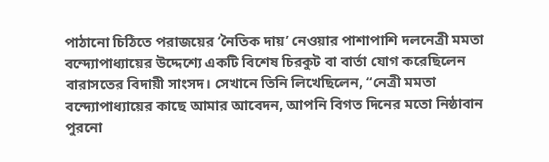পাঠানো চিঠিতে পরাজয়ের ‘নৈতিক দায়’ নেওয়ার পাশাপাশি দলনেত্রী মমতা বন্দ্যোপাধ্যায়ের উদ্দেশ্যে একটি বিশেষ চিরকুট বা বার্তা যোগ করেছিলেন বারাসতের বিদায়ী সাংসদ। সেখানে তিনি লিখেছিলেন, “নেত্রী মমতা বন্দ্যোপাধ্যায়ের কাছে আমার আবেদন, আপনি বিগত দিনের মতো নিষ্ঠাবান পুরনো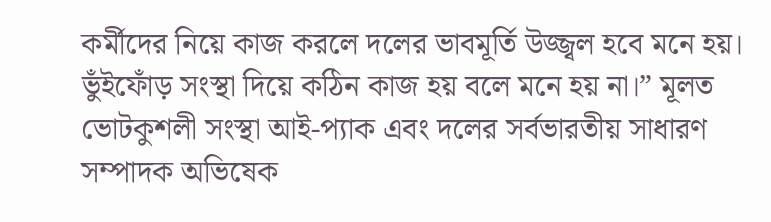কর্মীদের নিয়ে কাজ করলে দলের ভাবমূর্তি উজ্জ্বল হবে মনে হয়। ভুঁইফোঁড় সংস্থা দিয়ে কঠিন কাজ হয় বলে মনে হয় না।” মূলত ভোটকুশলী সংস্থা আই-প্যাক এবং দলের সর্বভারতীয় সাধারণ সম্পাদক অভিষেক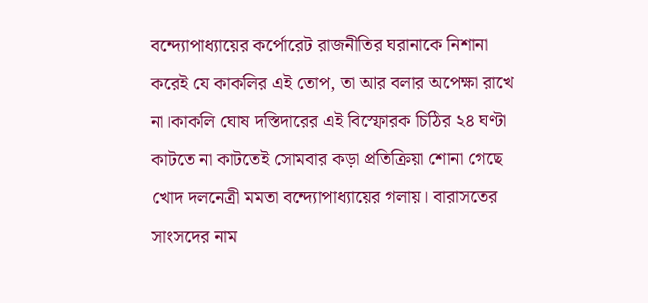বন্দ্যোপাধ্যায়ের কর্পোরেট রাজনীতির ঘরানাকে নিশানা করেই যে কাকলির এই তোপ, তা আর বলার অপেক্ষা রাখে না।কাকলি ঘোষ দস্তিদারের এই বিস্ফোরক চিঠির ২৪ ঘণ্টা কাটতে না কাটতেই সোমবার কড়া প্রতিক্রিয়া শোনা গেছে খোদ দলনেত্রী মমতা বন্দ্যোপাধ্যায়ের গলায়। বারাসতের সাংসদের নাম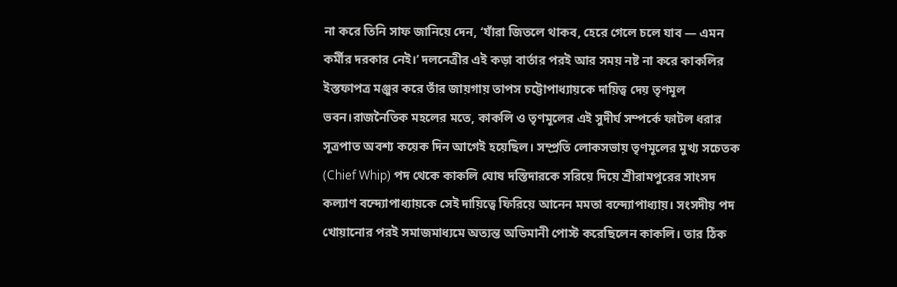না করে তিনি সাফ জানিয়ে দেন, ‘যাঁরা জিতলে থাকব, হেরে গেলে চলে যাব — এমন কর্মীর দরকার নেই।’ দলনেত্রীর এই কড়া বার্তার পরই আর সময় নষ্ট না করে কাকলির ইস্তফাপত্র মঞ্জুর করে তাঁর জায়গায় তাপস চট্টোপাধ্যায়কে দায়িত্ব দেয় তৃণমূল ভবন।রাজনৈতিক মহলের মতে, কাকলি ও তৃণমূলের এই সুদীর্ঘ সম্পর্কে ফাটল ধরার সূত্রপাত অবশ্য কয়েক দিন আগেই হয়েছিল। সম্প্রতি লোকসভায় তৃণমূলের মুখ্য সচেতক (Chief Whip) পদ থেকে কাকলি ঘোষ দস্তিদারকে সরিয়ে দিয়ে শ্রীরামপুরের সাংসদ কল্যাণ বন্দ্যোপাধ্যায়কে সেই দায়িত্বে ফিরিয়ে আনেন মমতা বন্দ্যোপাধ্যায়। সংসদীয় পদ খোয়ানোর পরই সমাজমাধ্যমে অত্যন্ত অভিমানী পোস্ট করেছিলেন কাকলি। তার ঠিক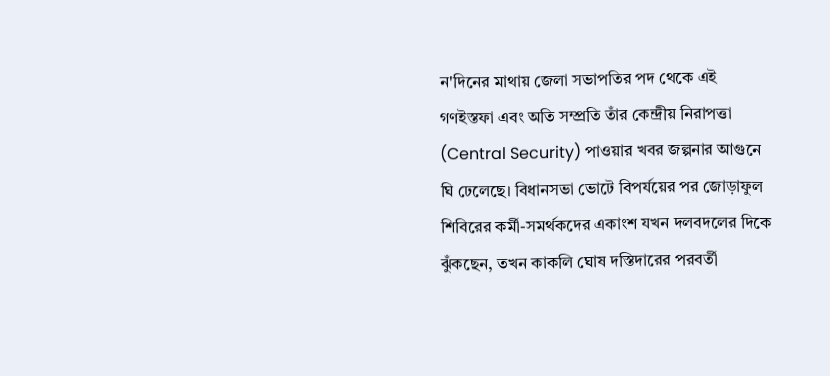ন'দিনের মাথায় জেলা সভাপতির পদ থেকে এই গণইস্তফা এবং অতি সম্প্রতি তাঁর কেন্দ্রীয় নিরাপত্তা (Central Security) পাওয়ার খবর জল্পনার আগুনে ঘি ঢেলেছে। বিধানসভা ভোটে বিপর্যয়ের পর জোড়াফুল শিবিরের কর্মী-সমর্থকদের একাংশ যখন দলবদলের দিকে ঝুঁকছেন, তখন কাকলি ঘোষ দস্তিদারের পরবর্তী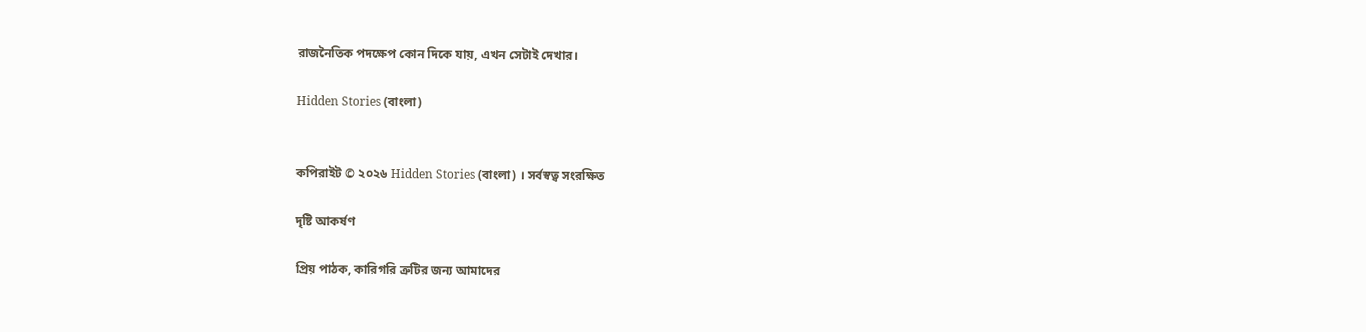রাজনৈতিক পদক্ষেপ কোন দিকে যায়, এখন সেটাই দেখার।

Hidden Stories (বাংলা)


কপিরাইট © ২০২৬ Hidden Stories (বাংলা) । সর্বস্বত্ব সংরক্ষিত

দৃষ্টি আকর্ষণ

প্রিয় পাঠক, কারিগরি ত্রুটির জন্য আমাদের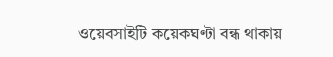ওয়েবসাইটি কয়েকঘণ্টা বন্ধ থাকায়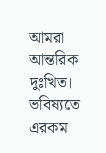আমরা আন্তরিক দুঃখিত। ভবিষ্যতে এরকম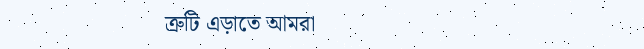ত্রুটি এড়াতে আমরা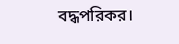বদ্ধপরিকর।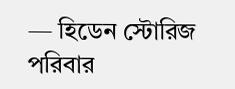— হিডেন স্টোরিজ পরিবার